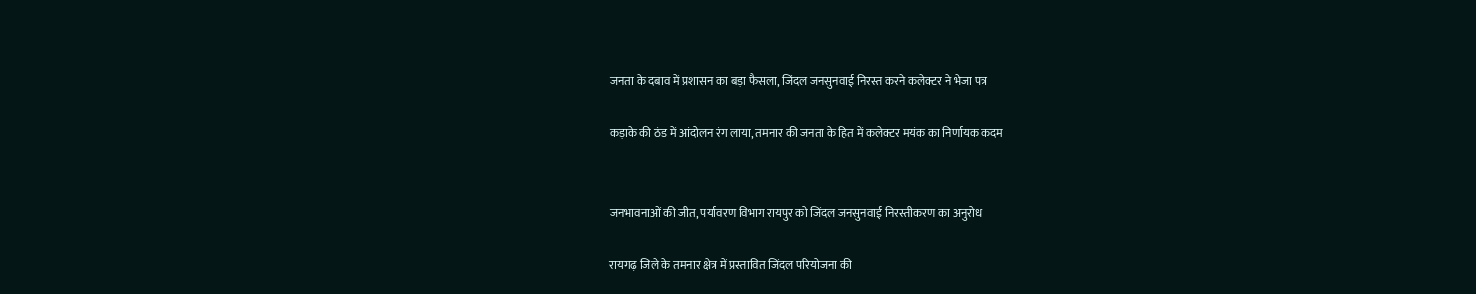जनता के दबाव में प्रशासन का बड़ा फैसला, जिंदल जनसुनवाई निरस्त करने कलेक्टर ने भेजा पत्र

कड़ाके की ठंड में आंदोलन रंग लाया, तमनार की जनता के हित में कलेक्टर मयंक का निर्णायक कदम


जनभावनाओं की जीत, पर्यावरण विभाग रायपुर को जिंदल जनसुनवाई निरस्तीकरण का अनुरोध

रायगढ़ जिले के तमनार क्षेत्र में प्रस्तावित जिंदल परियोजना की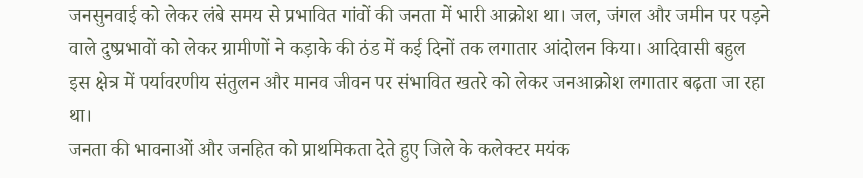जनसुनवाई को लेकर लंबे समय से प्रभावित गांवों की जनता में भारी आक्रोश था। जल, जंगल और जमीन पर पड़ने वाले दुष्प्रभावों को लेकर ग्रामीणों ने कड़ाके की ठंड में कई दिनों तक लगातार आंदोलन किया। आदिवासी बहुल इस क्षेत्र में पर्यावरणीय संतुलन और मानव जीवन पर संभावित खतरे को लेकर जनआक्रोश लगातार बढ़ता जा रहा था।
जनता की भावनाओं और जनहित को प्राथमिकता देते हुए जिले के कलेक्टर मयंक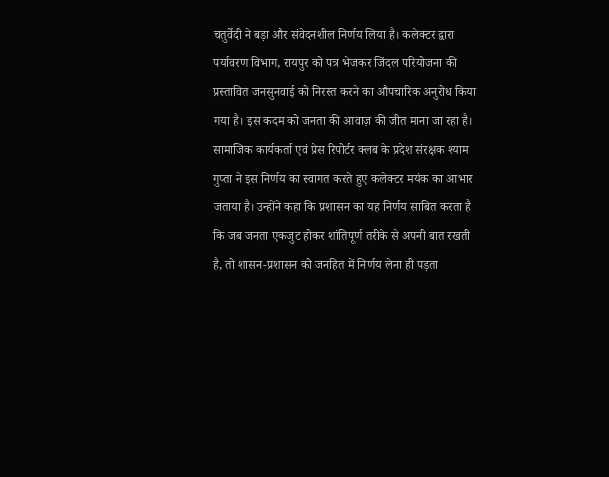चतुर्वेदी ने बड़ा और संवेदनशील निर्णय लिया है। कलेक्टर द्वारा पर्यावरण विभाग, रायपुर को पत्र भेजकर जिंदल परियोजना की प्रस्तावित जनसुनवाई को निरस्त करने का औपचारिक अनुरोध किया गया है। इस कदम को जनता की आवाज़ की जीत माना जा रहा है।
सामाजिक कार्यकर्ता एवं प्रेस रिपोर्टर क्लब के प्रदेश संरक्षक श्याम गुप्ता ने इस निर्णय का स्वागत करते हुए कलेक्टर मयंक का आभार जताया है। उन्होंने कहा कि प्रशासन का यह निर्णय साबित करता है कि जब जनता एकजुट होकर शांतिपूर्ण तरीके से अपनी बात रखती है, तो शासन-प्रशासन को जनहित में निर्णय लेना ही पड़ता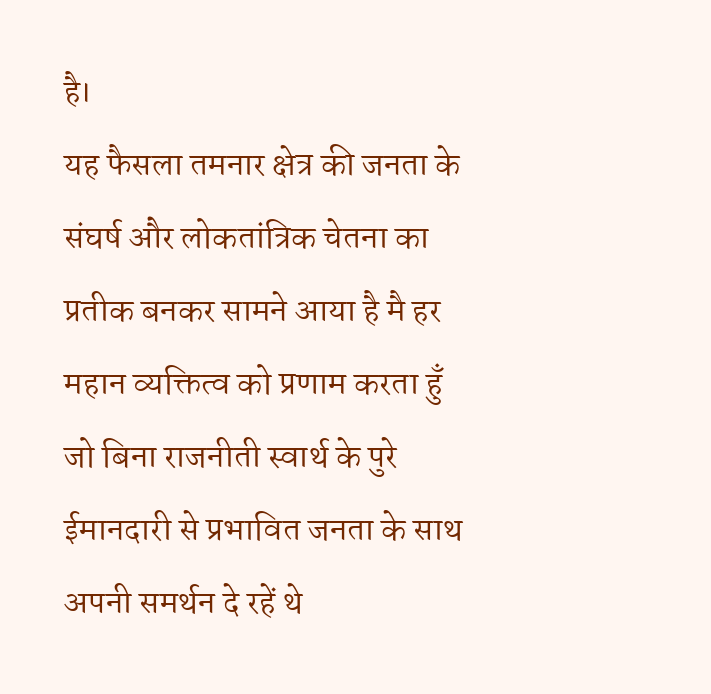है।
यह फैसला तमनार क्षेत्र की जनता के संघर्ष और लोकतांत्रिक चेतना का प्रतीक बनकर सामने आया है मै हर महान व्यक्तित्व को प्रणाम करता हुँ जो बिना राजनीती स्वार्थ के पुरे ईमानदारी से प्रभावित जनता के साथ अपनी समर्थन दे रहें थे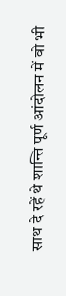साथ दे रहें थे शान्ति पूर्ण आंदोलन में वो भी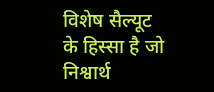विशेष सैल्यूट के हिस्सा है जो निश्वार्थ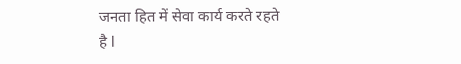जनता हित में सेवा कार्य करते रहते है l